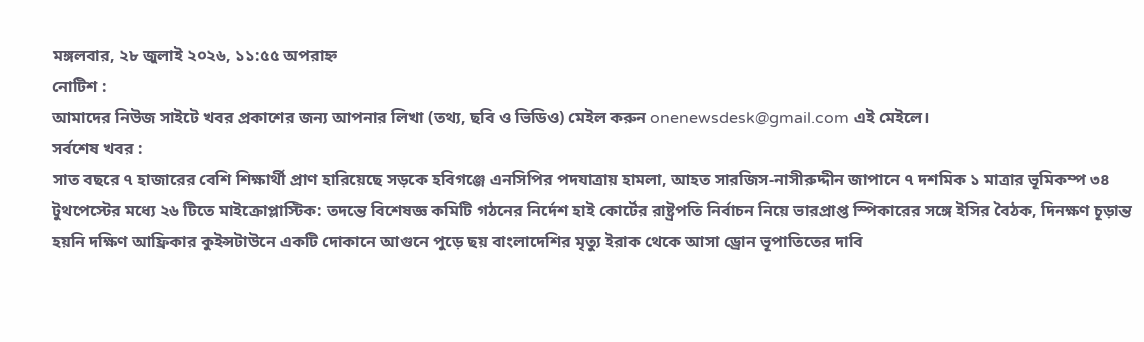মঙ্গলবার, ২৮ জুলাই ২০২৬, ১১:৫৫ অপরাহ্ন
নোটিশ :
আমাদের নিউজ সাইটে খবর প্রকাশের জন্য আপনার লিখা (তথ্য, ছবি ও ভিডিও) মেইল করুন onenewsdesk@gmail.com এই মেইলে।
সর্বশেষ খবর :
সাত বছরে ৭ হাজারের বেশি শিক্ষার্থী প্রাণ হারিয়েছে সড়কে হবিগঞ্জে এনসিপির পদযাত্রায় হামলা, আহত সারজিস-নাসীরুদ্দীন জাপানে ৭ দশমিক ১ মাত্রার ভূমিকম্প ৩৪ টুথপেস্টের মধ্যে ২৬ টিতে মাইক্রোপ্লাস্টিক: তদন্তে বিশেষজ্ঞ কমিটি গঠনের নির্দেশ হাই কোর্টের রাষ্ট্রপতি নির্বাচন নিয়ে ভারপ্রাপ্ত স্পিকারের সঙ্গে ইসির বৈঠক, দিনক্ষণ চূড়ান্ত হয়নি দক্ষিণ আফ্রিকার কুইন্সটাউনে একটি দোকানে আগুনে পুড়ে ছয় বাংলাদেশির মৃত্যু ইরাক থেকে আসা ড্রোন ভূপাতিতের দাবি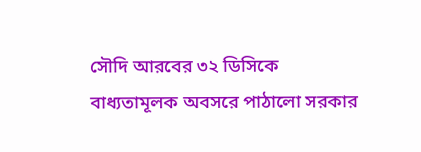সৌদি আরবের ৩২ ডিসিকে বাধ্যতামূলক অবসরে পাঠালো সরকার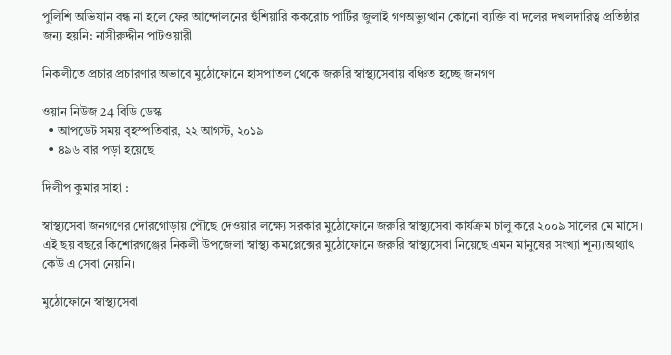পুলিশি অভিযান বন্ধ না হলে ফের আন্দোলনের হুঁশিয়ারি ককরোচ পার্টির জুলাই গণঅভ্যুত্থান কোনো ব্যক্তি বা দলের দখলদারিত্ব প্রতিষ্ঠার জন্য হয়নি: নাসীরুদ্দীন পাটওয়ারী

নিকলীতে প্রচার প্রচারণার অভাবে মুঠোফোনে হাসপাতল থেকে জরুরি স্বাস্থ্যসেবায় বঞ্চিত হচ্ছে জনগণ

ওয়ান নিউজ 24 বিডি ডেস্ক
  • আপডেট সময় বৃহস্পতিবার, ২২ আগস্ট, ২০১৯
  • ৪৯৬ বার পড়া হয়েছে

দিলীপ কুমার সাহা :

স্বাস্থ্যসেবা জনগণের দোরগোড়ায় পৌছে দেওয়ার লক্ষ্যে সরকার মুঠোফোনে জরুরি স্বাস্থ্যসেবা কার্যক্রম চালু করে ২০০৯ সালের মে মাসে। এই ছয় বছরে কিশোরগঞ্জের নিকলী উপজেলা স্বাস্থ্য কমপ্লেক্সের মুঠোফোনে জরুরি স্বাস্থ্যসেবা নিয়েছে এমন মানুষের সংখ্যা শূন্য।অথ্যাৎ কেউ এ সেবা নেয়নি।

মুঠোফোনে স্বাস্থ্যসেবা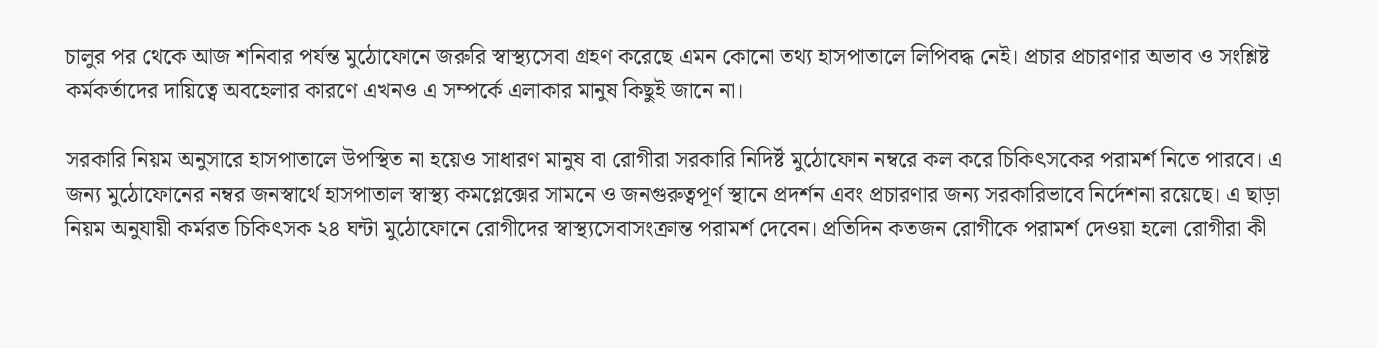চালুর পর থেকে আজ শনিবার পর্যন্ত মুঠোফোনে জরুরি স্বাস্থ্যসেবা গ্রহণ করেছে এমন কোনো তথ্য হাসপাতালে লিপিবদ্ধ নেই। প্রচার প্রচারণার অভাব ও সংশ্লিষ্ট কর্মকর্তাদের দায়িত্বে অবহেলার কারণে এখনও এ সম্পর্কে এলাকার মানুষ কিছুই জানে না।

সরকারি নিয়ম অনুসারে হাসপাতালে উপস্থিত না হয়েও সাধারণ মানুষ বা রোগীরা সরকারি নিদির্ষ্ট মুঠোফোন নম্বরে কল করে চিকিৎসকের পরামর্শ নিতে পারবে। এ জন্য মুঠোফোনের নম্বর জনস্বার্থে হাসপাতাল স্বাস্থ্য কমপ্লেক্সের সামনে ও জনগুরুত্বপূর্ণ স্থানে প্রদর্শন এবং প্রচারণার জন্য সরকারিভাবে নির্দেশনা রয়েছে। এ ছাড়া নিয়ম অনুযায়ী কর্মরত চিকিৎসক ২৪ ঘন্টা মুঠোফোনে রোগীদের স্বাস্থ্যসেবাসংক্রান্ত পরামর্শ দেবেন। প্রতিদিন কতজন রোগীকে পরামর্শ দেওয়া হলো রোগীরা কী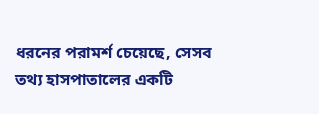ধরনের পরামর্শ চেয়েছে, সেসব তথ্য হাসপাতালের একটি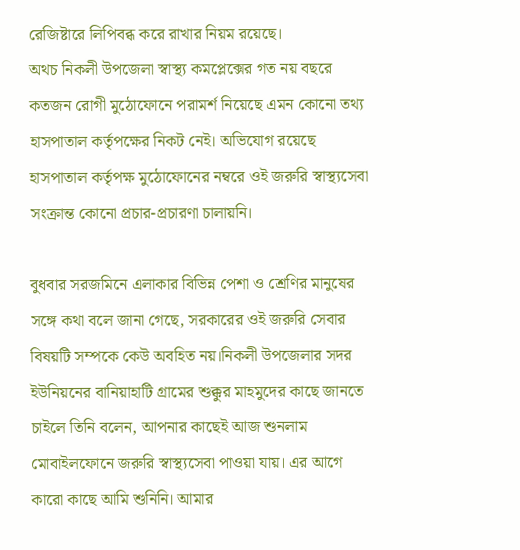রেজিষ্টারে লিপিবব্ধ করে রাখার নিয়ম রয়েছে।
অথচ নিকলী উপজেলা স্বাস্থ্য কমপ্লেক্সের গত নয় বছরে কতজন রোগী মুঠোফোনে পরামর্শ নিয়েছে এমন কোনো তথ্য হাসপাতাল কর্তৃপক্ষের নিকট নেই। অভিযোগ রয়েছে হাসপাতাল কর্তৃপক্ষ মুঠোফোনের নম্বরে ওই জরুরি স্বাস্থ্যসেবা সংক্রান্ত কোনো প্রচার-প্রচারণা চালায়নি।

বুধবার সরজমিনে এলাকার বিভিন্ন পেশা ও শ্রেণির মানুষের সঙ্গে কথা বলে জানা গেছে, সরকারের ওই জরুরি সেবার বিষয়টি সম্পকে কেউ অবহিত নয়।নিকলী উপজেলার সদর ইউনিয়নের বানিয়াহাটি গ্রামের শুক্কুর মাহমুদের কাছে জানতে চাইলে তিনি বলেন, আপনার কাছেই আজ শুনলাম মোবাইলফোনে জরুরি স্বাস্থ্যসেবা পাওয়া যায়। এর আগে কারো কাছে আমি শুনিনি। আমার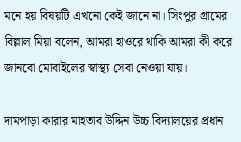মনে হয় বিষয়টি এখনো কেই জানে না। সিংপুর গ্রামের বিল্লাল মিয়া বলেন, আমরা হাওরে থাকি আমরা কী করে জানবো মোবাইলের স্বাস্থ্য সেবা নেওয়া যায়।

দামপাড়া কারার মাহতাব উদ্দিন উচ্চ বিদ্যালয়ের প্রধান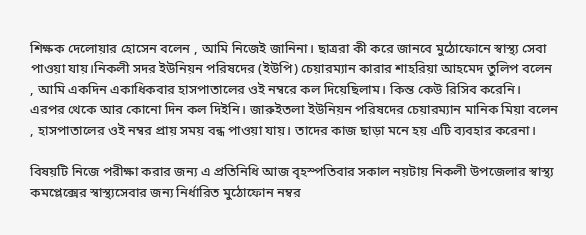শিক্ষক দেলোয়ার হোসেন বলেন , আমি নিজেই জানিনা। ছাত্ররা কী করে জানবে মুঠোফোনে স্বাস্থ্য সেবা পাওয়া যায়।নিকলী সদর ইউনিয়ন পরিষদের (ইউপি) চেয়ারম্যান কারার শাহরিয়া আহমেদ তুলিপ বলেন , আমি একদিন একাধিকবার হাসপাতালের ওই নম্বরে কল দিয়েছিলাম। কিন্ত কেউ রিসিব করেনি। এরপর থেকে আর কোনো দিন কল দিইনি। জারুইতলা ইউনিয়ন পরিষদের চেয়ারম্যান মানিক মিয়া বলেন , হাসপাতালের ওই নম্বর প্রায় সময় বন্ধ পাওয়া যায়। তাদের কাজ ছাড়া মনে হয় এটি ব্যবহার করেনা।

বিষয়টি নিজে পরীক্ষা করার জন্য এ প্রতিনিধি আজ বৃহস্পতিবার সকাল নয়টায় নিকলী উপজেলার স্বাস্থ্য কমপ্লেক্সের স্বাস্থ্যসেবার জন্য নির্ধারিত মুঠোফোন নম্বর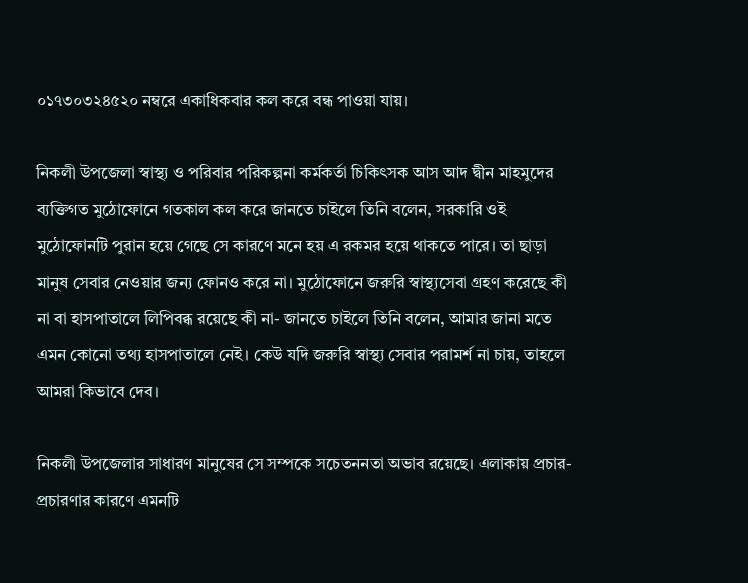০১৭৩০৩২৪৫২০ নম্বরে একাধিকবার কল করে বন্ধ পাওয়া যায়।

নিকলী উপজেলা স্বাস্থ্য ও পরিবার পরিকল্পনা কর্মকর্তা চিকিৎসক আস আদ দ্বীন মাহমুদের ব্যক্তিগত মুঠোফোনে গতকাল কল করে জানতে চাইলে তিনি বলেন, সরকারি ওই মুঠোফোনটি পুরান হয়ে গেছে সে কারণে মনে হয় এ রকমর হয়ে থাকতে পারে। তা ছাড়া মানুষ সেবার নেওয়ার জন্য ফোনও করে না। মুঠোফোনে জরুরি স্বাস্থ্যসেবা গ্রহণ করেছে কী না বা হাসপাতালে লিপিবব্ধ রয়েছে কী না- জানতে চাইলে তিনি বলেন, আমার জানা মতে এমন কোনো তথ্য হাসপাতালে নেই। কেউ যদি জরুরি স্বাস্থ্য সেবার পরামর্শ না চায়, তাহলে আমরা কিভাবে দেব।

নিকলী উপজেলার সাধারণ মানুষের সে সম্পকে সচেতননতা অভাব রয়েছে। এলাকায় প্রচার-প্রচারণার কারণে এমনটি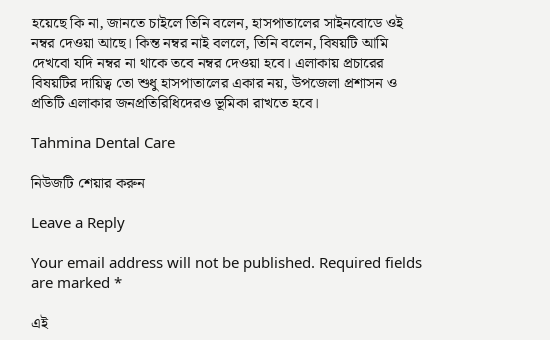হয়েছে কি না, জানতে চাইলে তিনি বলেন, হাসপাতালের সাইনবোডে ওই নম্বর দেওয়া আছে। কিন্ত নম্বর নাই বললে, তিনি বলেন, বিষয়টি আমি দেখবো যদি নম্বর না থাকে তবে নম্বর দেওয়া হবে। এলাকায় প্রচারের বিষয়টির দায়িত্ব তো শুধু হাসপাতালের একার নয়, উপজেলা প্রশাসন ও প্রতিটি এলাকার জনপ্রতিরিধিদেরও ভূমিকা রাখতে হবে।

Tahmina Dental Care

নিউজটি শেয়ার করুন

Leave a Reply

Your email address will not be published. Required fields are marked *

এই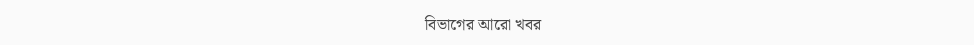বিভাগের আরো খবর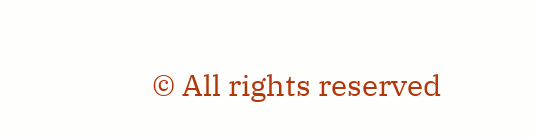© All rights reserved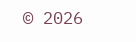© 2026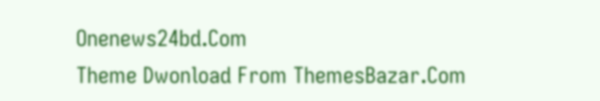Onenews24bd.Com
Theme Dwonload From ThemesBazar.Com